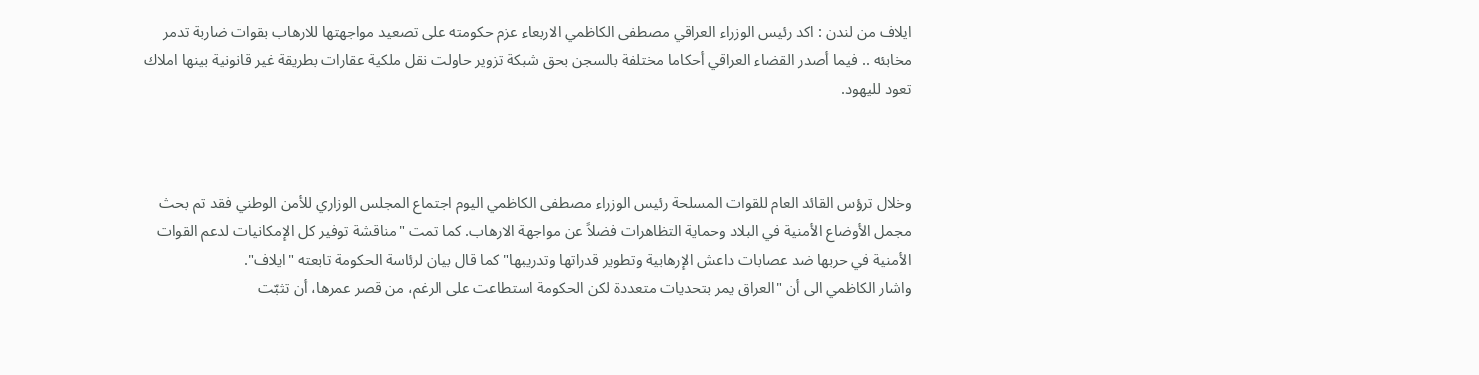ايلاف من لندن : اكد رئيس الوزراء العراقي مصطفى الكاظمي الاربعاء عزم حكومته على تصعيد مواجهتها للارهاب بقوات ضاربة تدمر مخابئه .. فيما أصدر القضاء العراقي أحكاما مختلفة بالسجن بحق شبكة تزوير حاولت نقل ملكية عقارات بطريقة غير قانونية بينها املاك تعود لليهود.



وخلال ترؤس القائد العام للقوات المسلحة رئيس الوزراء مصطفى الكاظمي اليوم اجتماع المجلس الوزاري للأمن الوطني فقد تم بحث مجمل الأوضاع الأمنية في البلاد وحماية التظاهرات فضلاً عن مواجهة الارهاب. كما تمت "مناقشة توفير كل الإمكانيات لدعم القوات الأمنية في حربها ضد عصابات داعش الإرهابية وتطوير قدراتها وتدريبها" كما قال بيان لرئاسة الحكومة تابعته "ايلاف".
واشار الكاظمي الى أن "العراق يمر بتحديات متعددة لكن الحكومة استطاعت على الرغم، من قصر عمرها، أن تثبّت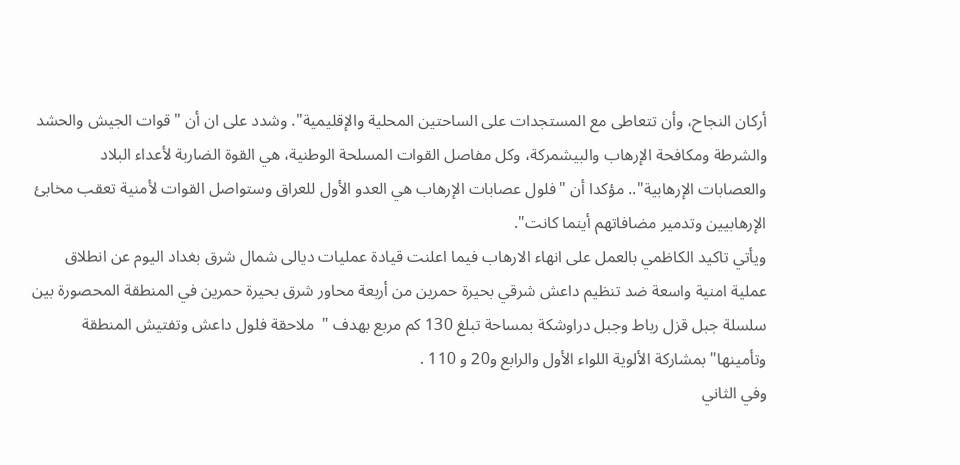أركان النجاح، وأن تتعاطى مع المستجدات على الساحتين المحلية والإقليمية". وشدد على ان أن "قوات الجيش والحشد والشرطة ومكافحة الإرهاب والبيشمركة، وكل مفاصل القوات المسلحة الوطنية، هي القوة الضاربة لأعداء البلاد والعصابات الإرهابية".. مؤكدا أن "فلول عصابات الإرهاب هي العدو الأول للعراق وستواصل القوات لأمنية تعقب مخابئ الإرهابيين وتدمير مضافاتهم أينما كانت".
ويأتي تاكيد الكاظمي بالعمل على انهاء الارهاب فيما اعلنت قيادة عمليات ديالى شمال شرق بغداد اليوم عن انطلاق عملية امنية واسعة ضد تنظيم داعش شرقي بحيرة حمرين من أربعة محاور شرق بحيرة حمرين في المنطقة المحصورة بين سلسلة جبل قزل رباط وجبل دراوشكة بمساحة تبلغ 130 كم مربع بهدف "  ملاحقة فلول داعش وتفتيش المنطقة وتأمينها" بمشاركة الألوية اللواء الأول والرابع و20 و 110 .
وفي الثاني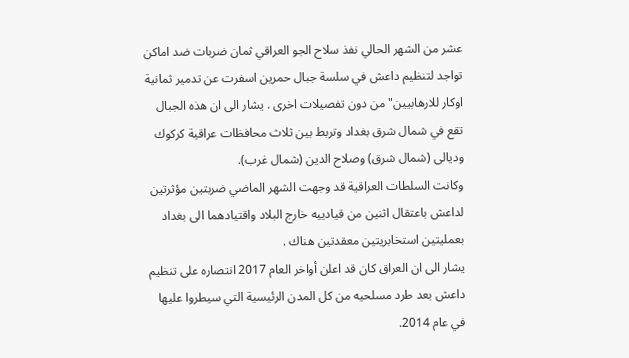عشر من الشهر الحالي نفذ سلاح الجو العراقي ثمان ضربات ضد اماكن تواجد لتنظيم داعش في سلسة جبال حمرين اسفرت عن تدمير ثمانية اوكار للارهابيين"من دون تفصيلات اخرى . يشار الى ان هذه الجبال تقع في شمال شرق بغداد وتربط بين ثلاث محافظات عراقية كركوك وديالى (شمال شرق) وصلاح الدين (شمال غرب).
وكانت السلطات العراقية قد وجهت الشهر الماضي ضربتين مؤثرتين لداعش باعتقال اثنين من قيادييه خارج البلاد واقتيادهما الى بغداد بعمليتين استخابريتين معقدتين هناك .
يشار الى ان العراق كان قد اعلن أواخر العام 2017 انتصاره على تنظيم داعش بعد طرد مسلحيه من كل المدن الرئيسية التي سيطروا عليها في عام 2014.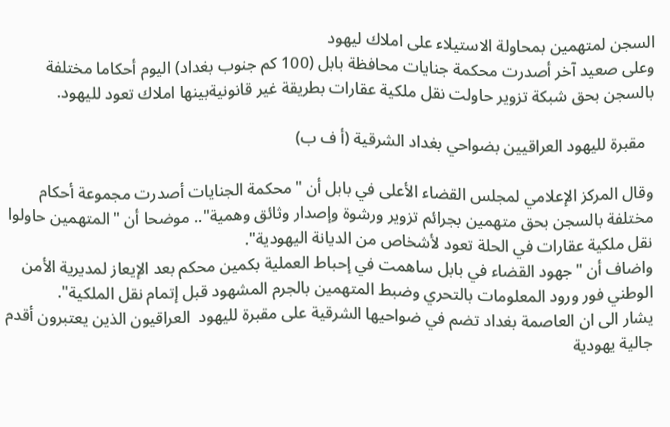السجن لمتهمين بمحاولة الاستيلاء على املاك ليهود
وعلى صعيد آخر أصدرت محكمة جنايات محافظة بابل (100 كم جنوب بغداد) اليوم أحكاما مختلفة بالسجن بحق شبكة تزوير حاولت نقل ملكية عقارات بطريقة غير قانونيةبينها املاك تعود لليهود.

  مقبرة لليهود العراقيين بضواحي بغداد الشرقية (أ ف ب)

وقال المركز الإعلامي لمجلس القضاء الأعلى في بابل أن "محكمة الجنايات أصدرت مجموعة أحكام مختلفة بالسجن بحق متهمين بجرائم تزوير ورشوة وإصدار وثائق وهمية".. موضحا أن "المتهمين حاولوا نقل ملكية عقارات في الحلة تعود لأشخاص من الديانة اليهودية".
واضاف أن "جهود القضاء في بابل ساهمت في إحباط العملية بكمين محكم بعد الإيعاز لمديرية الأمن الوطني فور ورود المعلومات بالتحري وضبط المتهمين بالجرم المشهود قبل إتمام نقل الملكية".
يشار الى ان العاصمة بغداد تضم في ضواحيها الشرقية على مقبرة لليهود  العراقيون الذين يعتبرون أقدم جالية يهودية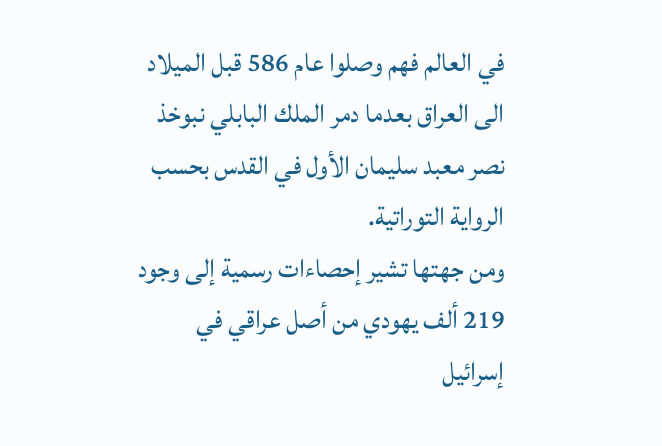في العالم فهم وصلوا عام 586 قبل الميلاد الى العراق بعدما دمر الملك البابلي نبوخذ نصر معبد سليمان الأول في القدس بحسب الرواية التوراتية.
ومن جهتها تشير إحصاءات رسمية إلى وجود 219 ألف يهودي من أصل عراقي في إسرائيل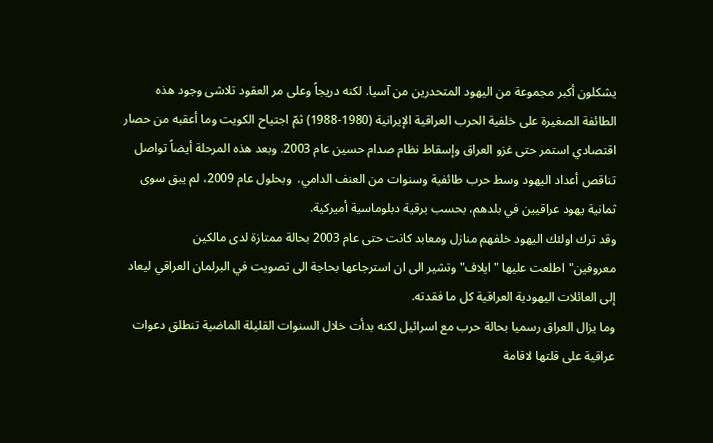يشكلون أكبر مجموعة من اليهود المتحدرين من آسيا. لكنه دريجاً وعلى مر العقود تلاشى وجود هذه الطائفة الصغيرة على خلفية الحرب العراقية الإيرانية (1980-1988) ثمّ اجتياح الكويت وما أعقبه من حصار اقتصادي استمر حتى غزو العراق وإسقاط نظام صدام حسين عام 2003. وبعد هذه المرحلة أيضاً تواصل تناقص أعداد اليهود وسط حرب طائفية وسنوات من العنف الدامي.  وبحلول عام 2009، لم يبق سوى ثمانية يهود عراقيين في بلدهم، بحسب برقية دبلوماسية أميركية.
وقد ترك اولئك اليهود خلفهم منازل ومعابد كانت حتى عام 2003 بحالة ممتازة لدى مالكين معروفين"اطلعت عليها "ايلاف" وتشير الى ان استرجاعها بحاجة الى تصويت في البرلمان العراقي ليعاد إلى العائلات اليهودية العراقية كل ما فقدته.
وما يزال العراق رسميا بحالة حرب مع اسرائيل لكنه بدأت خلال السنوات القليلة الماضية تنطلق دعوات عراقية على قلتها لاقامة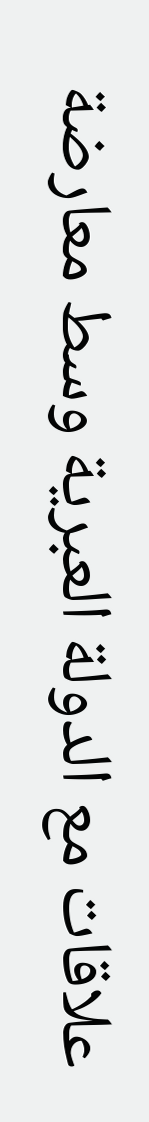علاقات مع الدولة العبرية وسط معارضة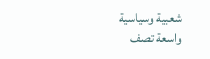شعبية وسياسية واسعة تصف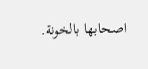اصحابها بالخونة.